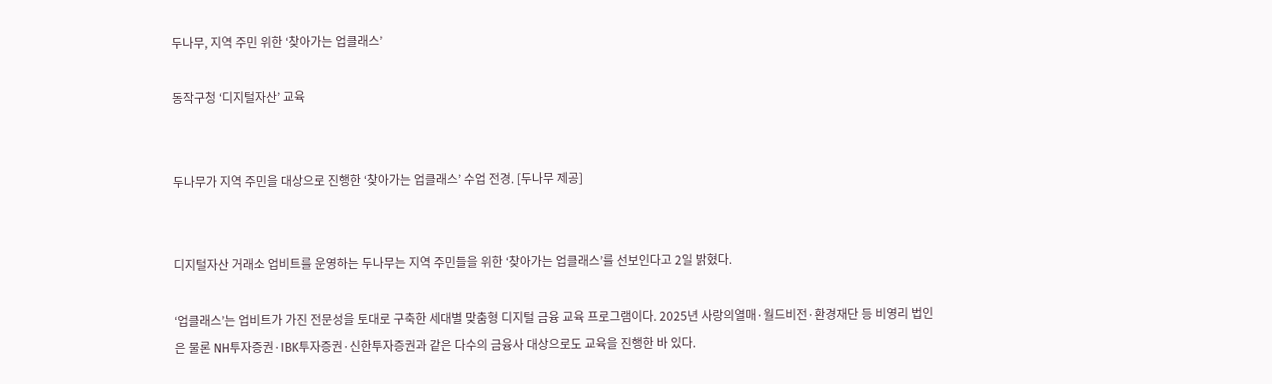두나무, 지역 주민 위한 ‘찾아가는 업클래스’

동작구청 ‘디지털자산’ 교육


두나무가 지역 주민을 대상으로 진행한 ‘찾아가는 업클래스’ 수업 전경. [두나무 제공]


디지털자산 거래소 업비트를 운영하는 두나무는 지역 주민들을 위한 ‘찾아가는 업클래스’를 선보인다고 2일 밝혔다.

‘업클래스’는 업비트가 가진 전문성을 토대로 구축한 세대별 맞춤형 디지털 금융 교육 프로그램이다. 2025년 사랑의열매·월드비전·환경재단 등 비영리 법인은 물론 NH투자증권·IBK투자증권·신한투자증권과 같은 다수의 금융사 대상으로도 교육을 진행한 바 있다.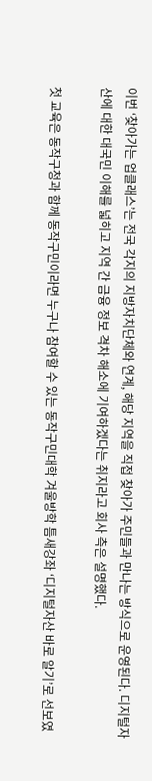이번 ‘찾아가는 업클래스’는 전국 각지의 지방자치단체와 연계, 해당 지역을 직접 찾아가 주민들과 만나는 방식으로 운영된다. 디지털자산에 대한 대국민 이해를 넓히고 지역 간 금융 정보 격차 해소에 기여하겠다는 취지라고 회사 측은 설명했다.

첫 교육은 동작구청과 함께 동작구민이라면 누구나 참여할 수 있는 동작구민대학 겨울방학 틈새강좌 ‘디지털자산 바로 알기’로 선보였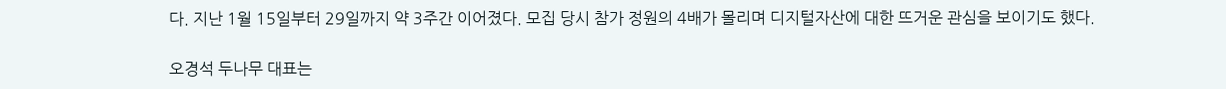다. 지난 1월 15일부터 29일까지 약 3주간 이어졌다. 모집 당시 참가 정원의 4배가 몰리며 디지털자산에 대한 뜨거운 관심을 보이기도 했다.

오경석 두나무 대표는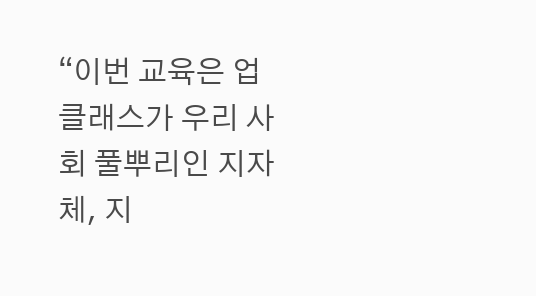“이번 교육은 업클래스가 우리 사회 풀뿌리인 지자체, 지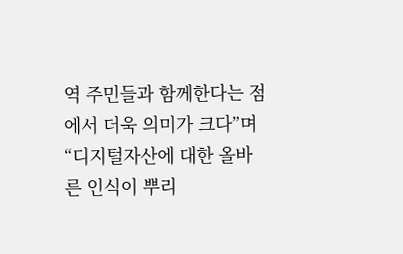역 주민들과 함께한다는 점에서 더욱 의미가 크다”며 “디지털자산에 대한 올바른 인식이 뿌리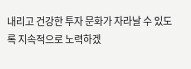내리고 건강한 투자 문화가 자라날 수 있도록 지속적으로 노력하겠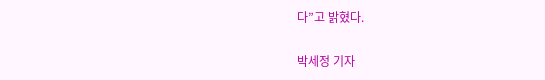다”고 밝혔다.

박세정 기자